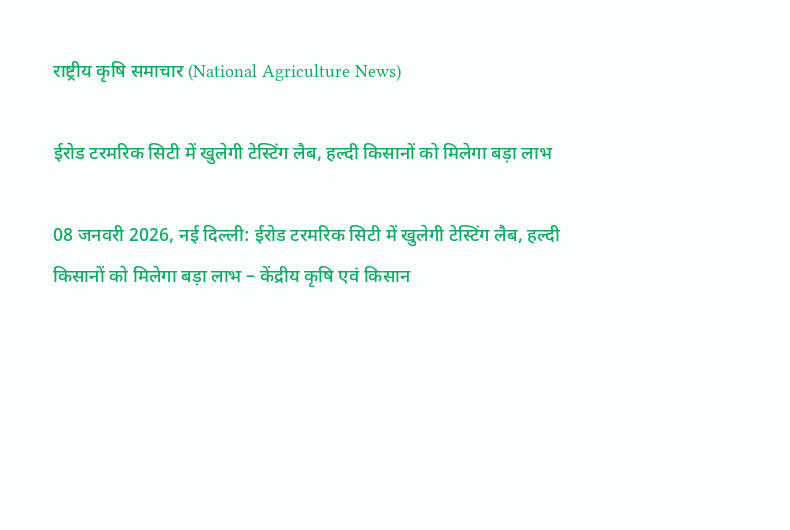राष्ट्रीय कृषि समाचार (National Agriculture News)

ईरोड टरमरिक सिटी में खुलेगी टेस्टिंग लैब, हल्दी किसानों को मिलेगा बड़ा लाभ

08 जनवरी 2026, नई दिल्ली: ईरोड टरमरिक सिटी में खुलेगी टेस्टिंग लैब, हल्दी किसानों को मिलेगा बड़ा लाभ – केंद्रीय कृषि एवं किसान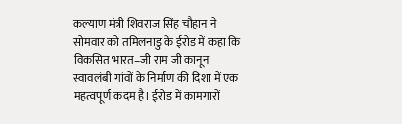कल्याण मंत्री शिवराज सिंह चौहान ने सोमवार को तमिलनाडु के ईरोड में कहा कि विकसित भारत–जी राम जी कानून स्वावलंबी गांवों के निर्माण की दिशा में एक महत्वपूर्ण कदम है। ईरोड में कामगारों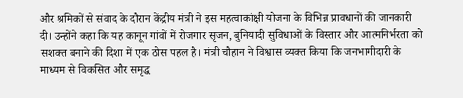और श्रमिकों से संवाद के दौरान केंद्रीय मंत्री ने इस महत्वाकांक्षी योजना के विभिन्न प्रावधानों की जानकारी दी। उन्होंने कहा कि यह कानून गांवों में रोजगार सृजन, बुनियादी सुविधाओं के विस्तार और आत्मनिर्भरता को सशक्त बनाने की दिशा में एक ठोस पहल है। मंत्री चौहान ने विश्वास व्यक्त किया कि जनभागीदारी के माध्यम से विकसित और समृद्ध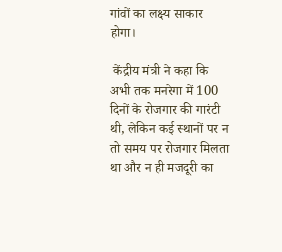गांवों का लक्ष्य साकार होगा।

 केंद्रीय मंत्री ने कहा कि अभी तक मनरेगा में 100 दिनों के रोजगार की गारंटी थी, लेकिन कई स्थानों पर न तो समय पर रोजगार मिलता था और न ही मजदूरी का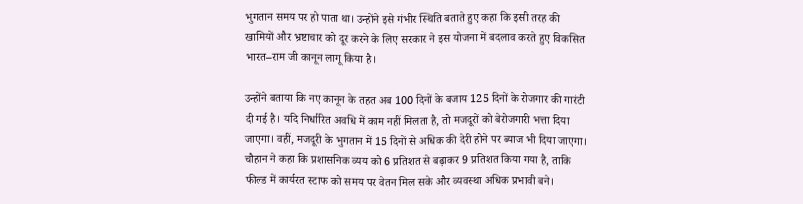भुगतान समय पर हो पाता था। उन्होंने इसे गंभीर स्थिति बताते हुए कहा कि इसी तरह की खामियों और भ्रष्टाचार को दूर करने के लिए सरकार ने इस योजना में बदलाव करते हुए विकसित भारत–राम जी कानून लागू किया है।

उन्होंने बताया कि नए कानून के तहत अब 100 दिनों के बजाय 125 दिनों के रोजगार की गारंटी दी गई है। यदि निर्धारित अवधि में काम नहीं मिलता है, तो मजदूरों को बेरोजगारी भत्ता दिया जाएगा। वहीं, मजदूरी के भुगतान में 15 दिनों से अधिक की देरी होने पर ब्याज भी दिया जाएगा।  चौहान ने कहा कि प्रशासनिक व्यय को 6 प्रतिशत से बढ़ाकर 9 प्रतिशत किया गया है, ताकि फील्ड में कार्यरत स्टाफ को समय पर वेतन मिल सके और व्यवस्था अधिक प्रभावी बने।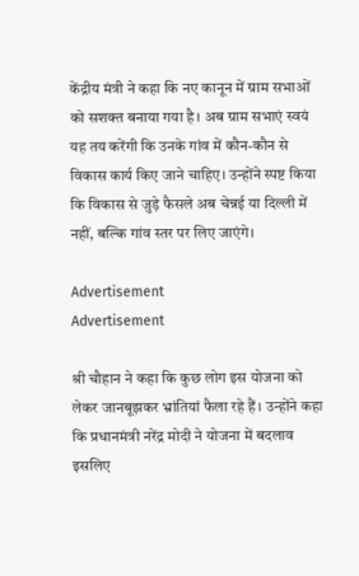केंद्रीय मंत्री ने कहा कि नए कानून में ग्राम सभाओं को सशक्त बनाया गया है। अब ग्राम सभाएं स्वयं यह तय करेंगी कि उनके गांव में कौन-कौन से विकास कार्य किए जाने चाहिए। उन्होंने स्पष्ट किया कि विकास से जुड़े फैसले अब चेन्नई या दिल्ली में नहीं, बल्कि गांव स्तर पर लिए जाएंगे।

Advertisement
Advertisement

श्री चौहान ने कहा कि कुछ लोग इस योजना को लेकर जानबूझकर भ्रांतियां फैला रहे हैं। उन्होंने कहा कि प्रधानमंत्री नरेंद्र मोदी ने योजना में बदलाव इसलिए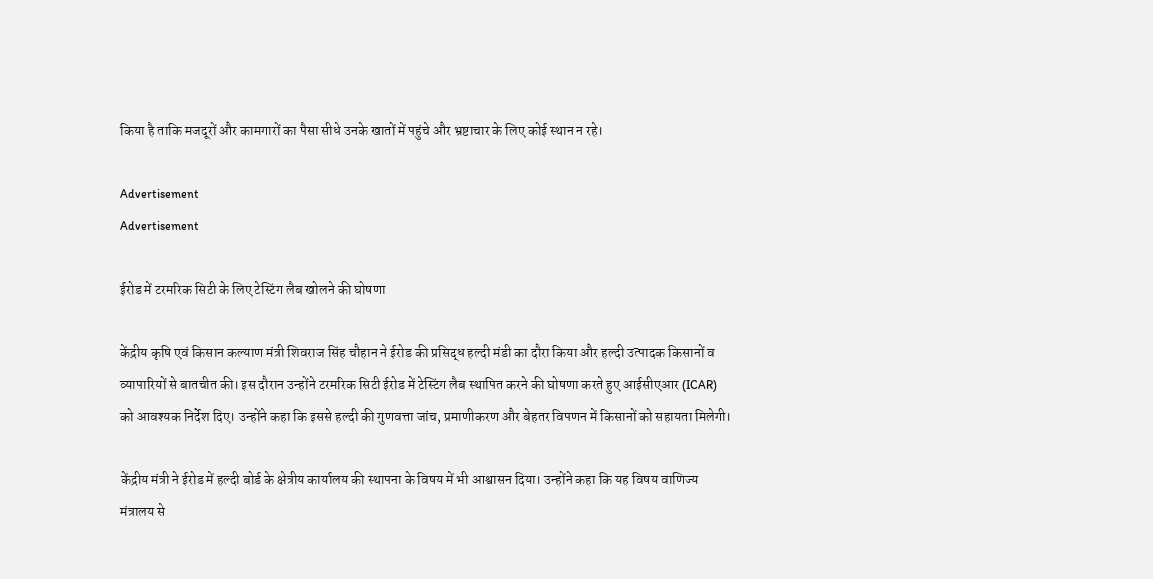किया है ताकि मजदूरों और कामगारों का पैसा सीधे उनके खातों में पहुंचे और भ्रष्टाचार के लिए कोई स्थान न रहे।

Advertisement
Advertisement

ईरोड में टरमरिक सिटी के लिए टेस्टिंग लैब खोलने की घोषणा

केंद्रीय कृषि एवं किसान कल्याण मंत्री शिवराज सिंह चौहान ने ईरोड की प्रसिद्ध हल्दी मंडी का दौरा किया और हल्दी उत्पादक किसानों व व्यापारियों से बातचीत की। इस दौरान उन्होंने टरमरिक सिटी ईरोड में टेस्टिंग लैब स्थापित करने की घोषणा करते हुए आईसीएआर (ICAR) को आवश्यक निर्देश दिए। उन्होंने कहा कि इससे हल्दी की गुणवत्ता जांच, प्रमाणीकरण और बेहतर विपणन में किसानों को सहायता मिलेगी।

केंद्रीय मंत्री ने ईरोड में हल्दी बोर्ड के क्षेत्रीय कार्यालय की स्थापना के विषय में भी आश्वासन दिया। उन्होंने कहा कि यह विषय वाणिज्य मंत्रालय से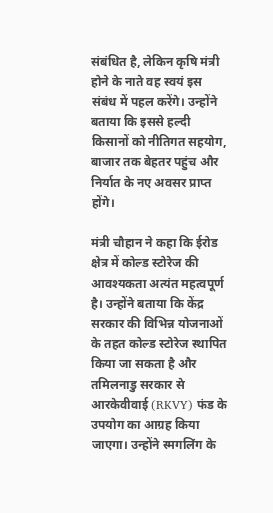संबंधित है, लेकिन कृषि मंत्री होने के नाते वह स्वयं इस संबंध में पहल करेंगे। उन्होंने बताया कि इससे हल्दी किसानों को नीतिगत सहयोग, बाजार तक बेहतर पहुंच और निर्यात के नए अवसर प्राप्त होंगे।

मंत्री चौहान ने कहा कि ईरोड क्षेत्र में कोल्ड स्टोरेज की आवश्यकता अत्यंत महत्वपूर्ण है। उन्होंने बताया कि केंद्र सरकार की विभिन्न योजनाओं के तहत कोल्ड स्टोरेज स्थापित किया जा सकता है और तमिलनाडु सरकार से आरकेवीवाई (RKVY) फंड के उपयोग का आग्रह किया जाएगा। उन्होंने स्मगलिंग के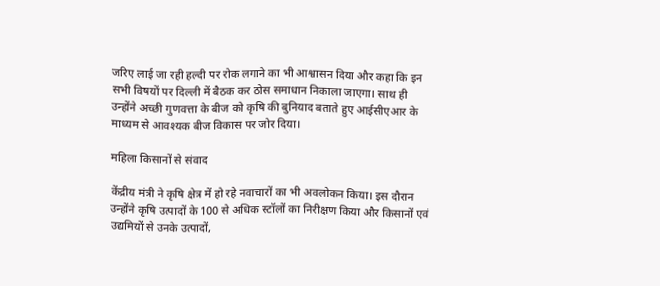जरिए लाई जा रही हल्दी पर रोक लगाने का भी आश्वासन दिया और कहा कि इन सभी विषयों पर दिल्ली में बैठक कर ठोस समाधान निकाला जाएगा। साथ ही उन्होंने अच्छी गुणवत्ता के बीज को कृषि की बुनियाद बताते हुए आईसीएआर के माध्यम से आवश्यक बीज विकास पर जोर दिया।

महिला किसानों से संवाद

केंद्रीय मंत्री ने कृषि क्षेत्र में हो रहे नवाचारों का भी अवलोकन किया। इस दौरान उन्होंने कृषि उत्पादों के 100 से अधिक स्टॉलों का निरीक्षण किया और किसानों एवं उद्यमियों से उनके उत्पादों,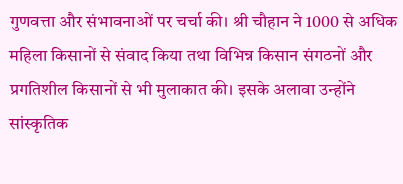गुणवत्ता और संभावनाओं पर चर्चा की। श्री चौहान ने 1000 से अधिक महिला किसानों से संवाद किया तथा विभिन्न किसान संगठनों और प्रगतिशील किसानों से भी मुलाकात की। इसके अलावा उन्होंने सांस्कृतिक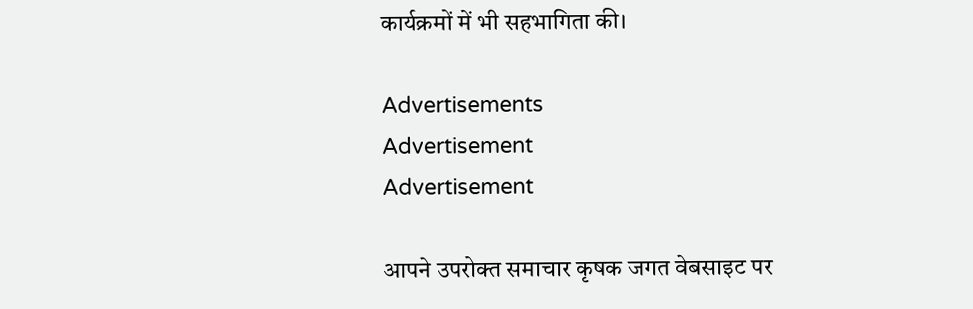कार्यक्रमों में भी सहभागिता की।

Advertisements
Advertisement
Advertisement

आपने उपरोक्त समाचार कृषक जगत वेबसाइट पर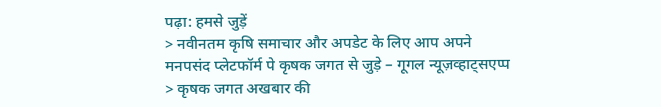पढ़ा: हमसे जुड़ें
> नवीनतम कृषि समाचार और अपडेट के लिए आप अपने मनपसंद प्लेटफॉर्म पे कृषक जगत से जुड़े – गूगल न्यूज़व्हाट्सएप्प
> कृषक जगत अखबार की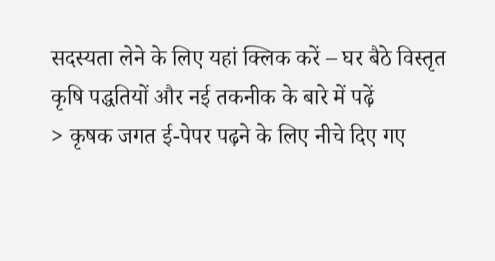सदस्यता लेने के लिए यहां क्लिक करें – घर बैठे विस्तृत कृषि पद्धतियों और नई तकनीक के बारे में पढ़ें
> कृषक जगत ई-पेपर पढ़ने के लिए नीचे दिए गए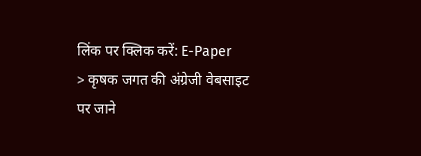लिंक पर क्लिक करें: E-Paper
> कृषक जगत की अंग्रेजी वेबसाइट पर जाने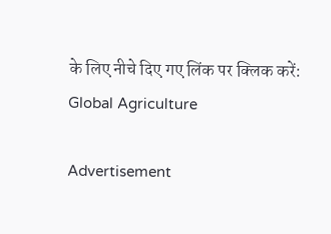के लिए नीचे दिए गए लिंक पर क्लिक करें: Global Agriculture

Advertisement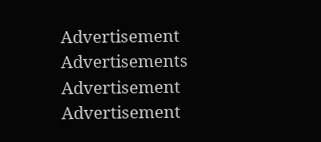Advertisement
Advertisements
Advertisement
Advertisement